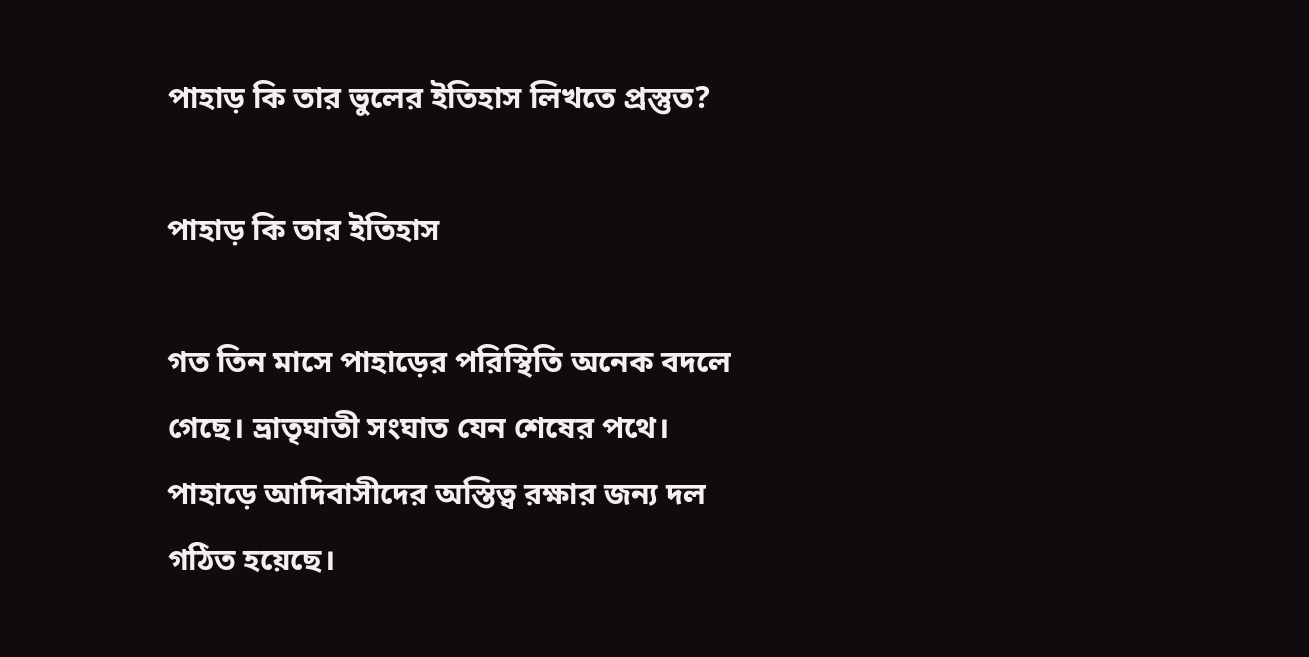পাহাড় কি তার ভুলের ইতিহাস লিখতে প্রস্তুত?

পাহাড় কি তার ইতিহাস

গত তিন মাসে পাহাড়ের পরিস্থিতি অনেক বদলে গেছে। ভ্রাতৃঘাতী সংঘাত যেন শেষের পথে। পাহাড়ে আদিবাসীদের অস্তিত্ব রক্ষার জন্য দল গঠিত হয়েছে।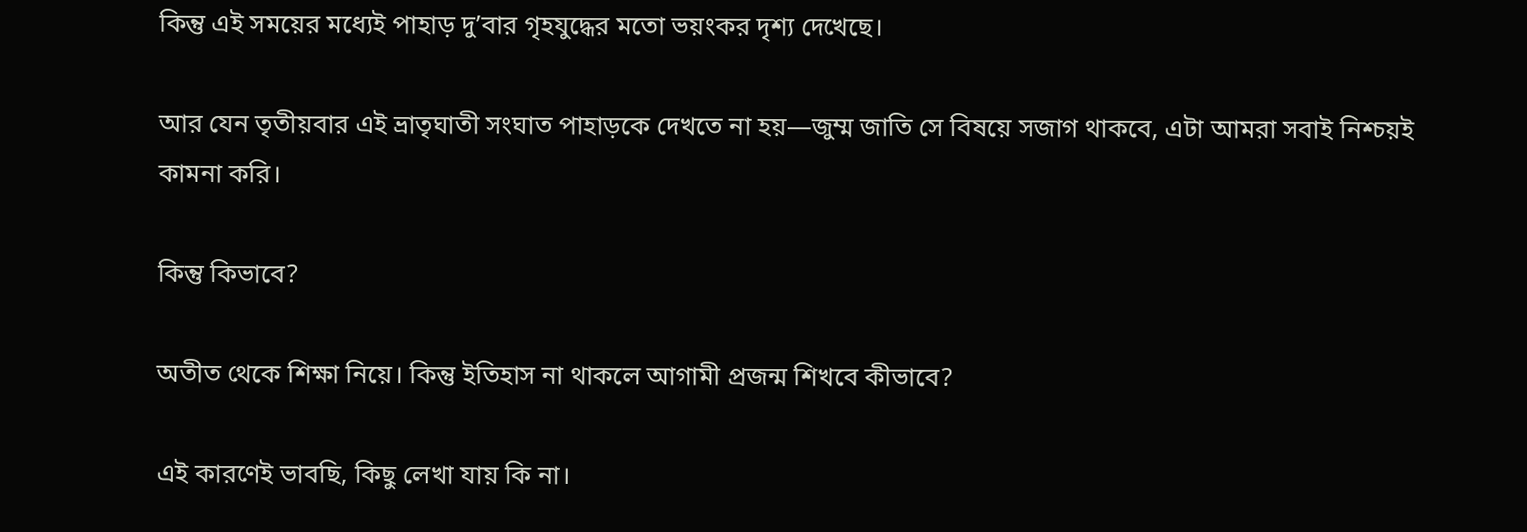কিন্তু এই সময়ের মধ্যেই পাহাড় দু’বার গৃহযুদ্ধের মতো ভয়ংকর দৃশ্য দেখেছে।

আর যেন তৃতীয়বার এই ভ্রাতৃঘাতী সংঘাত পাহাড়কে দেখতে না হয়—জুম্ম জাতি সে বিষয়ে সজাগ থাকবে, এটা আমরা সবাই নিশ্চয়ই কামনা করি।

কিন্তু কিভাবে?

অতীত থেকে শিক্ষা নিয়ে। কিন্তু ইতিহাস না থাকলে আগামী প্রজন্ম শিখবে কীভাবে?

এই কারণেই ভাবছি, কিছু লেখা যায় কি না।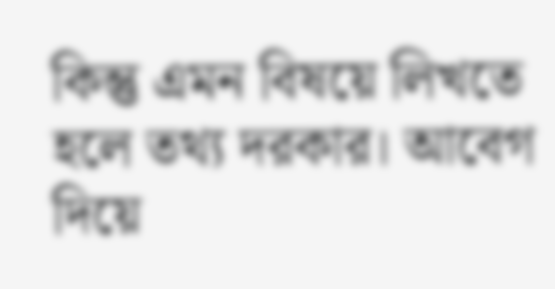কিন্তু এমন বিষয়ে লিখতে হলে তথ্য দরকার। আবেগ দিয়ে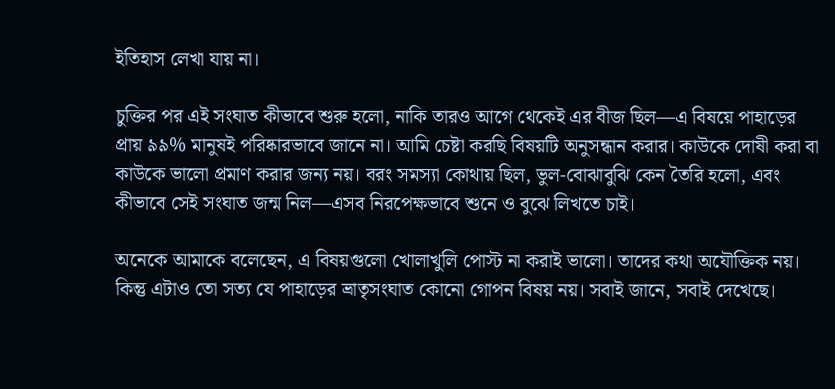ইতিহাস লেখা যায় না।

চুক্তির পর এই সংঘাত কীভাবে শুরু হলো, নাকি তারও আগে থেকেই এর বীজ ছিল—এ বিষয়ে পাহাড়ের প্রায় ৯৯% মানুষই পরিষ্কারভাবে জানে না। আমি চেষ্টা করছি বিষয়টি অনুসন্ধান করার। কাউকে দোষী করা বা কাউকে ভালো প্রমাণ করার জন্য নয়। বরং সমস্যা কোথায় ছিল, ভুল-বোঝাবুঝি কেন তৈরি হলো, এবং কীভাবে সেই সংঘাত জন্ম নিল—এসব নিরপেক্ষভাবে শুনে ও বুঝে লিখতে চাই।

অনেকে আমাকে বলেছেন, এ বিষয়গুলো খোলাখুলি পোস্ট না করাই ভালো। তাদের কথা অযৌক্তিক নয়। কিন্তু এটাও তো সত্য যে পাহাড়ের ভ্রাতৃসংঘাত কোনো গোপন বিষয় নয়। সবাই জানে, সবাই দেখেছে।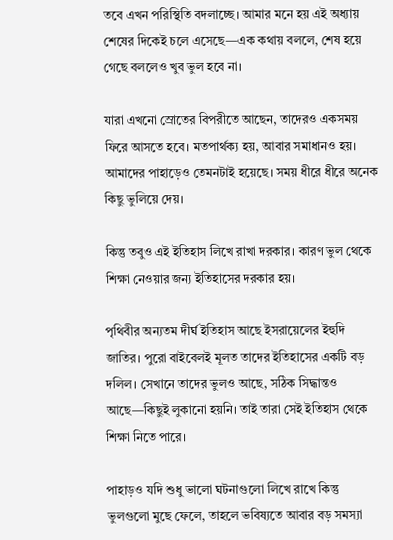তবে এখন পরিস্থিতি বদলাচ্ছে। আমার মনে হয় এই অধ্যায় শেষের দিকেই চলে এসেছে—এক কথায় বললে, শেষ হয়ে গেছে বললেও খুব ভুল হবে না।

যারা এখনো স্রোতের বিপরীতে আছেন, তাদেরও একসময় ফিরে আসতে হবে। মতপার্থক্য হয়, আবার সমাধানও হয়। আমাদের পাহাড়েও তেমনটাই হয়েছে। সময় ধীরে ধীরে অনেক কিছু ভুলিয়ে দেয়।

কিন্তু তবুও এই ইতিহাস লিখে রাখা দরকার। কারণ ভুল থেকে শিক্ষা নেওয়ার জন্য ইতিহাসের দরকার হয়।

পৃথিবীর অন্যতম দীর্ঘ ইতিহাস আছে ইসরায়েলের ইহুদি জাতির। পুরো বাইবেলই মূলত তাদের ইতিহাসের একটি বড় দলিল। সেখানে তাদের ভুলও আছে, সঠিক সিদ্ধান্তও আছে—কিছুই লুকানো হয়নি। তাই তারা সেই ইতিহাস থেকে শিক্ষা নিতে পারে।

পাহাড়ও যদি শুধু ভালো ঘটনাগুলো লিখে রাখে কিন্তু ভুলগুলো মুছে ফেলে, তাহলে ভবিষ্যতে আবার বড় সমস্যা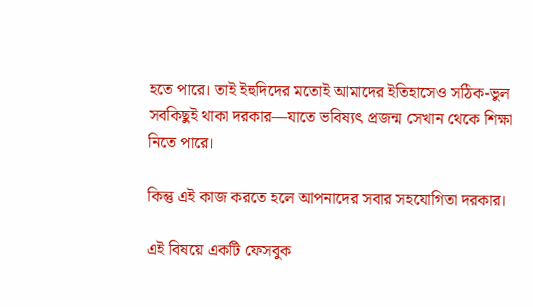হতে পারে। তাই ইহুদিদের মতোই আমাদের ইতিহাসেও সঠিক-ভুল সবকিছুই থাকা দরকার—যাতে ভবিষ্যৎ প্রজন্ম সেখান থেকে শিক্ষা নিতে পারে।

কিন্তু এই কাজ করতে হলে আপনাদের সবার সহযোগিতা দরকার।

এই বিষয়ে একটি ফেসবুক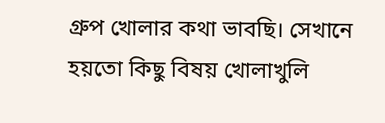গ্রুপ খোলার কথা ভাবছি। সেখানে হয়তো কিছু বিষয় খোলাখুলি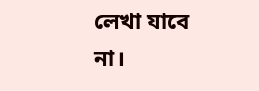লেখা যাবে না।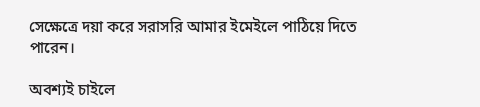সেক্ষেত্রে দয়া করে সরাসরি আমার ইমেইলে পাঠিয়ে দিতে পারেন।

অবশ্যই চাইলে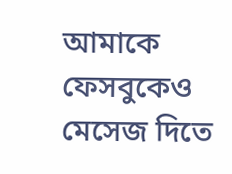আমাকে ফেসবুকেও মেসেজ দিতে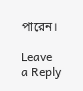পারেন।

Leave a Reply